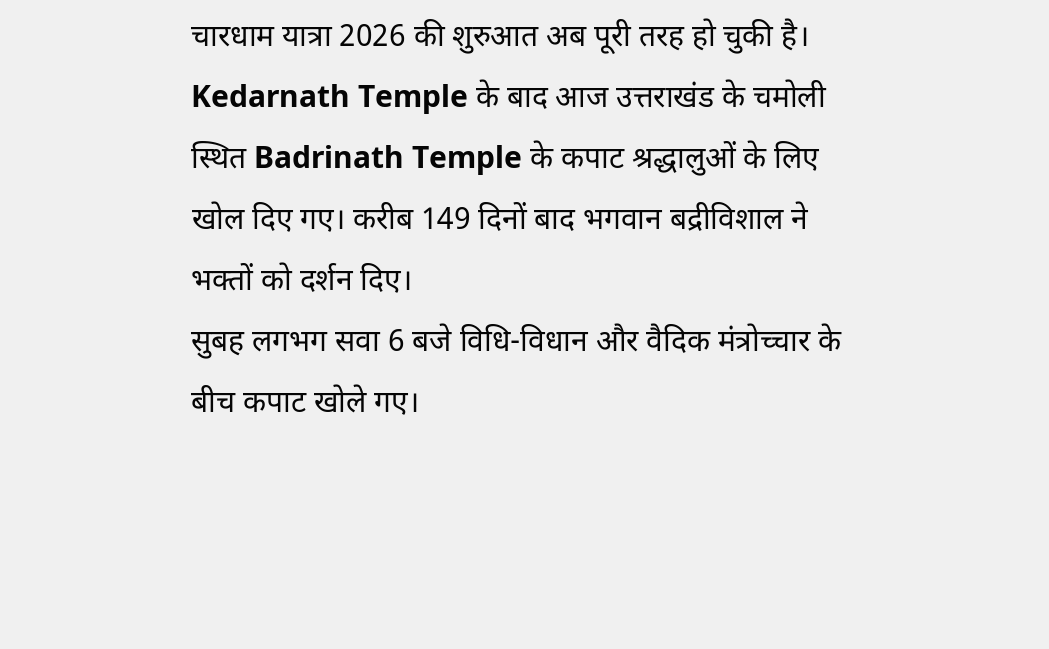चारधाम यात्रा 2026 की शुरुआत अब पूरी तरह हो चुकी है। Kedarnath Temple के बाद आज उत्तराखंड के चमोली स्थित Badrinath Temple के कपाट श्रद्धालुओं के लिए खोल दिए गए। करीब 149 दिनों बाद भगवान बद्रीविशाल ने भक्तों को दर्शन दिए।
सुबह लगभग सवा 6 बजे विधि-विधान और वैदिक मंत्रोच्चार के बीच कपाट खोले गए।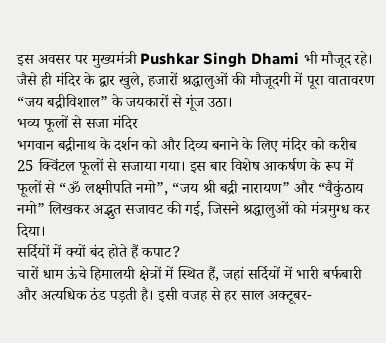इस अवसर पर मुख्यमंत्री Pushkar Singh Dhami भी मौजूद रहे। जैसे ही मंदिर के द्वार खुले, हजारों श्रद्धालुओं की मौजूदगी में पूरा वातावरण “जय बद्रीविशाल” के जयकारों से गूंज उठा।
भव्य फूलों से सजा मंदिर
भगवान बद्रीनाथ के दर्शन को और दिव्य बनाने के लिए मंदिर को करीब 25 क्विंटल फूलों से सजाया गया। इस बार विशेष आकर्षण के रूप में फूलों से “ॐ लक्ष्मीपति नमो”, “जय श्री बद्री नारायण” और “वैकुंठाय नमो” लिखकर अद्भुत सजावट की गई, जिसने श्रद्धालुओं को मंत्रमुग्ध कर दिया।
सर्दियों में क्यों बंद होते हैं कपाट?
चारों धाम ऊंचे हिमालयी क्षेत्रों में स्थित हैं, जहां सर्दियों में भारी बर्फबारी और अत्यधिक ठंड पड़ती है। इसी वजह से हर साल अक्टूबर-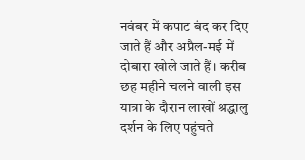नवंबर में कपाट बंद कर दिए जाते हैं और अप्रैल-मई में दोबारा खोले जाते हैं। करीब छह महीने चलने वाली इस यात्रा के दौरान लाखों श्रद्धालु दर्शन के लिए पहुंचते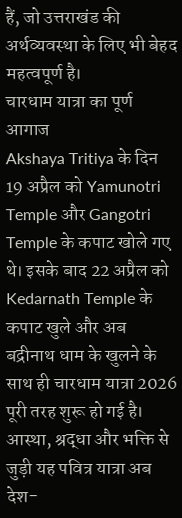हैं, जो उत्तराखंड की अर्थव्यवस्था के लिए भी बेहद महत्वपूर्ण है।
चारधाम यात्रा का पूर्ण आगाज
Akshaya Tritiya के दिन 19 अप्रैल को Yamunotri Temple और Gangotri Temple के कपाट खोले गए थे। इसके बाद 22 अप्रैल को Kedarnath Temple के कपाट खुले और अब बद्रीनाथ धाम के खुलने के साथ ही चारधाम यात्रा 2026 पूरी तरह शुरू हो गई है।
आस्था, श्रद्धा और भक्ति से जुड़ी यह पवित्र यात्रा अब देश-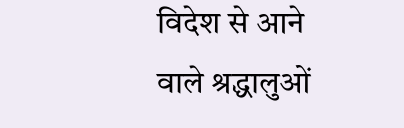विदेश से आने वाले श्रद्धालुओं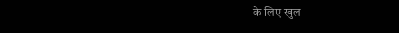के लिए खुल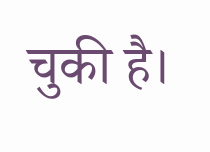चुकी है।